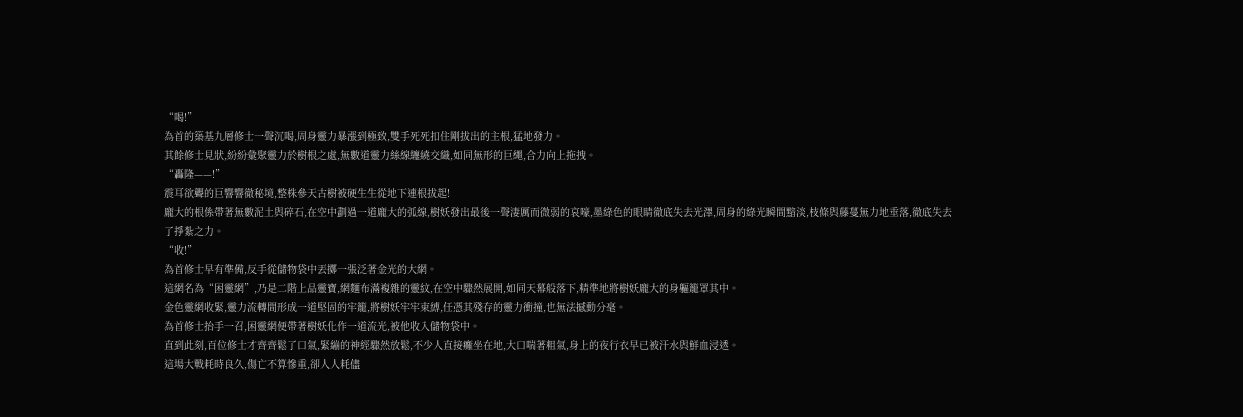“喝!”
為首的築基九層修士一聲沉喝,周身靈力暴漲到極致,雙手死死扣住剛拔出的主根,猛地發力。
其餘修士見狀,紛紛彙聚靈力於樹根之處,無數道靈力絲線纏繞交織,如同無形的巨繩,合力向上拖拽。
“轟隆——!”
震耳欲聾的巨響響徹秘境,整株參天古樹被硬生生從地下連根拔起!
龐大的根係帶著無數泥土與碎石,在空中劃過一道龐大的弧線,樹妖發出最後一聲淒厲而微弱的哀嚎,墨綠色的眼睛徹底失去光澤,周身的綠光瞬間黯淡,枝條與藤蔓無力地垂落,徹底失去了掙紮之力。
“收!”
為首修士早有準備,反手從儲物袋中丟擲一張泛著金光的大網。
這網名為“困靈網”,乃是二階上品靈寶,網麵布滿複雜的靈紋,在空中驟然展開,如同天幕般落下,精準地將樹妖龐大的身軀籠罩其中。
金色靈網收緊,靈力流轉間形成一道堅固的牢籠,將樹妖牢牢束縛,任憑其殘存的靈力衝撞,也無法撼動分毫。
為首修士抬手一召,困靈網便帶著樹妖化作一道流光,被他收入儲物袋中。
直到此刻,百位修士才齊齊鬆了口氣,緊繃的神經驟然放鬆,不少人直接癱坐在地,大口喘著粗氣,身上的夜行衣早已被汗水與鮮血浸透。
這場大戰耗時良久,傷亡不算慘重,卻人人耗儘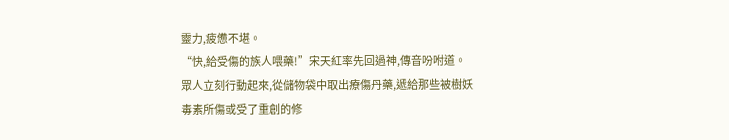靈力,疲憊不堪。
“快,給受傷的族人喂藥!”宋天紅率先回過神,傳音吩咐道。
眾人立刻行動起來,從儲物袋中取出療傷丹藥,遞給那些被樹妖毒素所傷或受了重創的修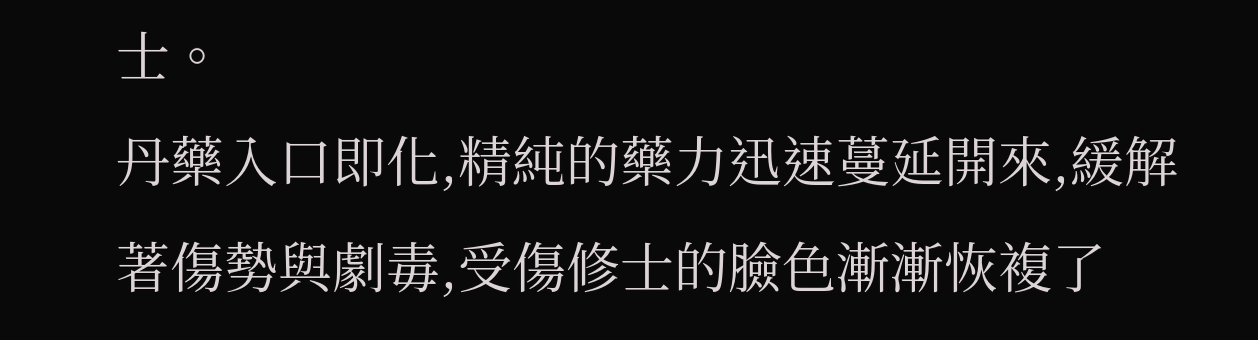士。
丹藥入口即化,精純的藥力迅速蔓延開來,緩解著傷勢與劇毒,受傷修士的臉色漸漸恢複了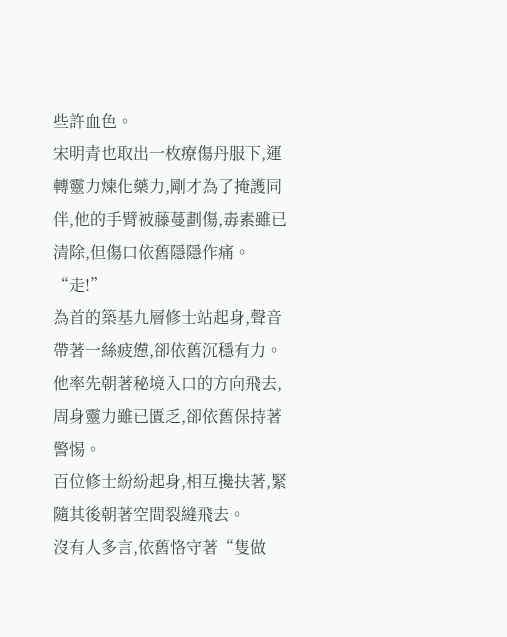些許血色。
宋明青也取出一枚療傷丹服下,運轉靈力煉化藥力,剛才為了掩護同伴,他的手臂被藤蔓劃傷,毒素雖已清除,但傷口依舊隱隱作痛。
“走!”
為首的築基九層修士站起身,聲音帶著一絲疲憊,卻依舊沉穩有力。
他率先朝著秘境入口的方向飛去,周身靈力雖已匱乏,卻依舊保持著警惕。
百位修士紛紛起身,相互攙扶著,緊隨其後朝著空間裂縫飛去。
沒有人多言,依舊恪守著“隻做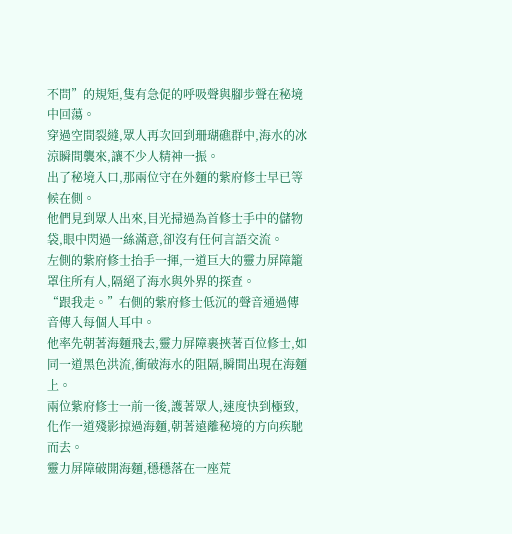不問”的規矩,隻有急促的呼吸聲與腳步聲在秘境中回蕩。
穿過空間裂縫,眾人再次回到珊瑚礁群中,海水的冰涼瞬間襲來,讓不少人精神一振。
出了秘境入口,那兩位守在外麵的紫府修士早已等候在側。
他們見到眾人出來,目光掃過為首修士手中的儲物袋,眼中閃過一絲滿意,卻沒有任何言語交流。
左側的紫府修士抬手一揮,一道巨大的靈力屏障籠罩住所有人,隔絕了海水與外界的探查。
“跟我走。”右側的紫府修士低沉的聲音通過傳音傳入每個人耳中。
他率先朝著海麵飛去,靈力屏障裹挾著百位修士,如同一道黑色洪流,衝破海水的阻隔,瞬間出現在海麵上。
兩位紫府修士一前一後,護著眾人,速度快到極致,化作一道殘影掠過海麵,朝著遠離秘境的方向疾馳而去。
靈力屏障破開海麵,穩穩落在一座荒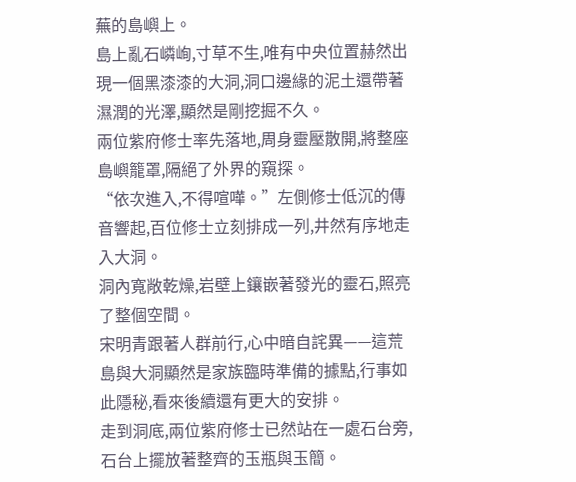蕪的島嶼上。
島上亂石嶙峋,寸草不生,唯有中央位置赫然出現一個黑漆漆的大洞,洞口邊緣的泥土還帶著濕潤的光澤,顯然是剛挖掘不久。
兩位紫府修士率先落地,周身靈壓散開,將整座島嶼籠罩,隔絕了外界的窺探。
“依次進入,不得喧嘩。”左側修士低沉的傳音響起,百位修士立刻排成一列,井然有序地走入大洞。
洞內寬敞乾燥,岩壁上鑲嵌著發光的靈石,照亮了整個空間。
宋明青跟著人群前行,心中暗自詫異——這荒島與大洞顯然是家族臨時準備的據點,行事如此隱秘,看來後續還有更大的安排。
走到洞底,兩位紫府修士已然站在一處石台旁,石台上擺放著整齊的玉瓶與玉簡。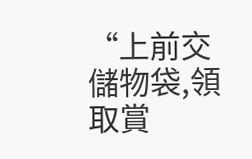“上前交儲物袋,領取賞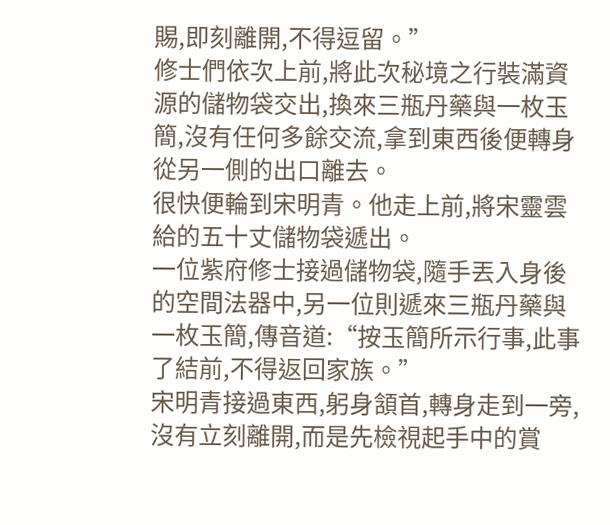賜,即刻離開,不得逗留。”
修士們依次上前,將此次秘境之行裝滿資源的儲物袋交出,換來三瓶丹藥與一枚玉簡,沒有任何多餘交流,拿到東西後便轉身從另一側的出口離去。
很快便輪到宋明青。他走上前,將宋靈雲給的五十丈儲物袋遞出。
一位紫府修士接過儲物袋,隨手丟入身後的空間法器中,另一位則遞來三瓶丹藥與一枚玉簡,傳音道:“按玉簡所示行事,此事了結前,不得返回家族。”
宋明青接過東西,躬身頷首,轉身走到一旁,沒有立刻離開,而是先檢視起手中的賞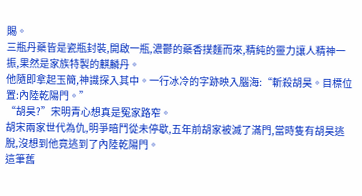賜。
三瓶丹藥皆是瓷瓶封裝,開啟一瓶,濃鬱的藥香撲麵而來,精純的靈力讓人精神一振,果然是家族特製的麒麟丹。
他隨即拿起玉簡,神識探入其中。一行冰冷的字跡映入腦海:“斬殺胡昊。目標位置:內陸乾陽門。”
“胡昊?”宋明青心想真是冤家路窄。
胡宋兩家世代為仇,明爭暗鬥從未停歇,五年前胡家被滅了滿門,當時隻有胡昊逃脫,沒想到他竟逃到了內陸乾陽門。
這筆舊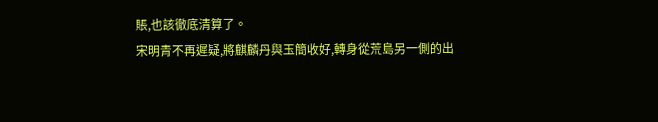賬,也該徹底清算了。
宋明青不再遲疑,將麒麟丹與玉簡收好,轉身從荒島另一側的出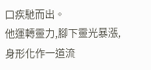口疾馳而出。
他運轉靈力,腳下靈光暴漲,身形化作一道流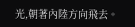光,朝著內陸方向飛去。